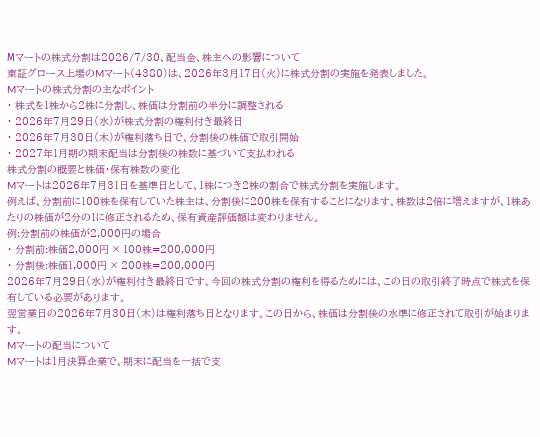Мマートの株式分割は2026/7/30、配当金、株主への影響について
東証グロース上場のMマート(4380)は、2026年3月17日(火)に株式分割の実施を発表しました。
Mマートの株式分割の主なポイント
・ 株式を1株から2株に分割し、株価は分割前の半分に調整される
・ 2026年7月29日(水)が株式分割の権利付き最終日
・ 2026年7月30日(木)が権利落ち日で、分割後の株価で取引開始
・ 2027年1月期の期末配当は分割後の株数に基づいて支払われる
株式分割の概要と株価・保有株数の変化
Mマートは2026年7月31日を基準日として、1株につき2株の割合で株式分割を実施します。
例えば、分割前に100株を保有していた株主は、分割後に200株を保有することになります。株数は2倍に増えますが、1株あたりの株価が2分の1に修正されるため、保有資産評価額は変わりません。
例:分割前の株価が2,000円の場合
・ 分割前:株価2,000円 × 100株=200,000円
・ 分割後:株価1,000円 × 200株=200,000円
2026年7月29日(水)が権利付き最終日です。今回の株式分割の権利を得るためには、この日の取引終了時点で株式を保有している必要があります。
翌営業日の2026年7月30日(木)は権利落ち日となります。この日から、株価は分割後の水準に修正されて取引が始まります。
Mマートの配当について
Mマートは1月決算企業で、期末に配当を一括で支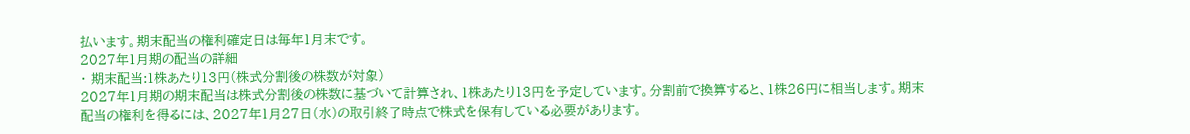払います。期末配当の権利確定日は毎年1月末です。
2027年1月期の配当の詳細
・ 期末配当:1株あたり13円(株式分割後の株数が対象)
2027年1月期の期末配当は株式分割後の株数に基づいて計算され、1株あたり13円を予定しています。分割前で換算すると、1株26円に相当します。期末配当の権利を得るには、2027年1月27日(水)の取引終了時点で株式を保有している必要があります。